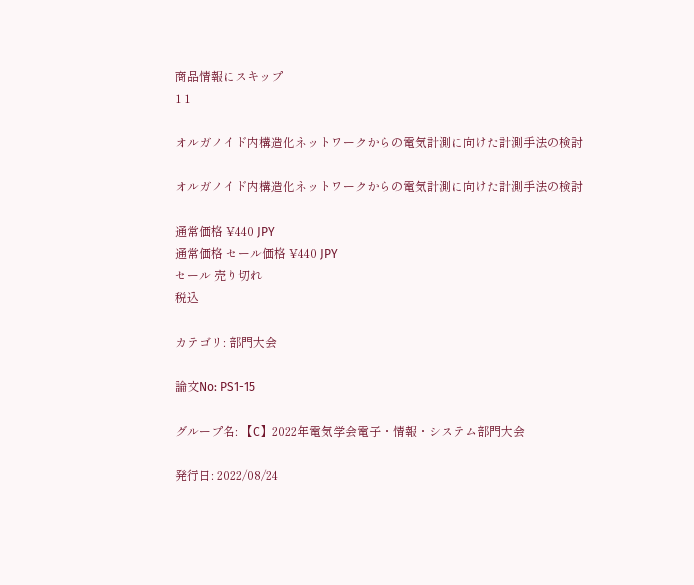商品情報にスキップ
1 1

オルガノイド内構造化ネットワークからの電気計測に向けた計測手法の検討

オルガノイド内構造化ネットワークからの電気計測に向けた計測手法の検討

通常価格 ¥440 JPY
通常価格 セール価格 ¥440 JPY
セール 売り切れ
税込

カテゴリ: 部門大会

論文No: PS1-15

グループ名: 【C】2022年電気学会電子・情報・システム部門大会

発行日: 2022/08/24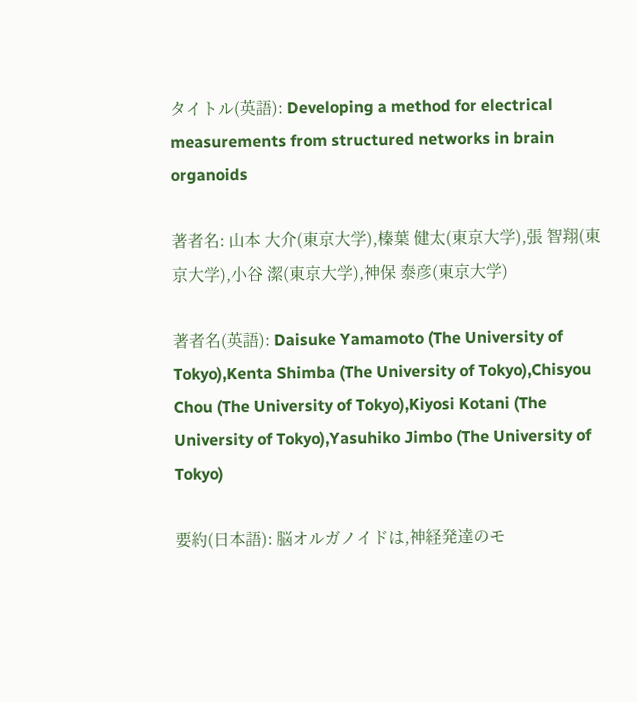タイトル(英語): Developing a method for electrical measurements from structured networks in brain organoids

著者名: 山本 大介(東京大学),榛葉 健太(東京大学),張 智翔(東京大学),小谷 潔(東京大学),神保 泰彦(東京大学)

著者名(英語): Daisuke Yamamoto (The University of Tokyo),Kenta Shimba (The University of Tokyo),Chisyou Chou (The University of Tokyo),Kiyosi Kotani (The University of Tokyo),Yasuhiko Jimbo (The University of Tokyo)

要約(日本語): 脳オルガノイドは,神経発達のモ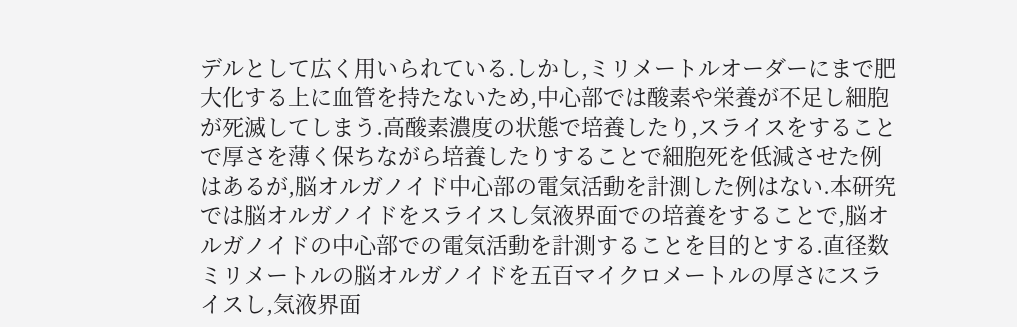デルとして広く用いられている.しかし,ミリメートルオーダーにまで肥大化する上に血管を持たないため,中心部では酸素や栄養が不足し細胞が死滅してしまう.高酸素濃度の状態で培養したり,スライスをすることで厚さを薄く保ちながら培養したりすることで細胞死を低減させた例はあるが,脳オルガノイド中心部の電気活動を計測した例はない.本研究では脳オルガノイドをスライスし気液界面での培養をすることで,脳オルガノイドの中心部での電気活動を計測することを目的とする.直径数ミリメートルの脳オルガノイドを五百マイクロメートルの厚さにスライスし,気液界面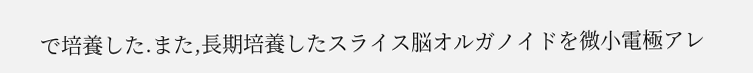で培養した.また,長期培養したスライス脳オルガノイドを微小電極アレ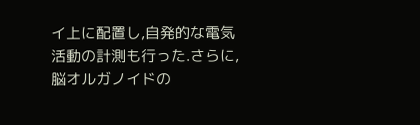イ上に配置し,自発的な電気活動の計測も行った.さらに,脳オルガノイドの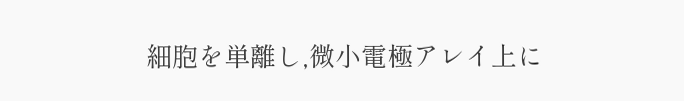細胞を単離し,微小電極アレイ上に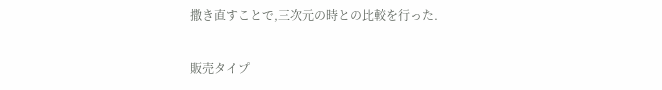撒き直すことで,三次元の時との比較を行った.

販売タイプ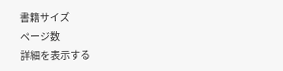書籍サイズ
ページ数
詳細を表示する